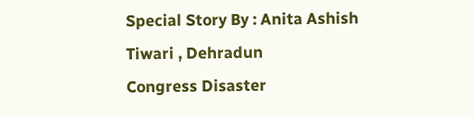Special Story By : Anita Ashish Tiwari , Dehradun
Congress Disaster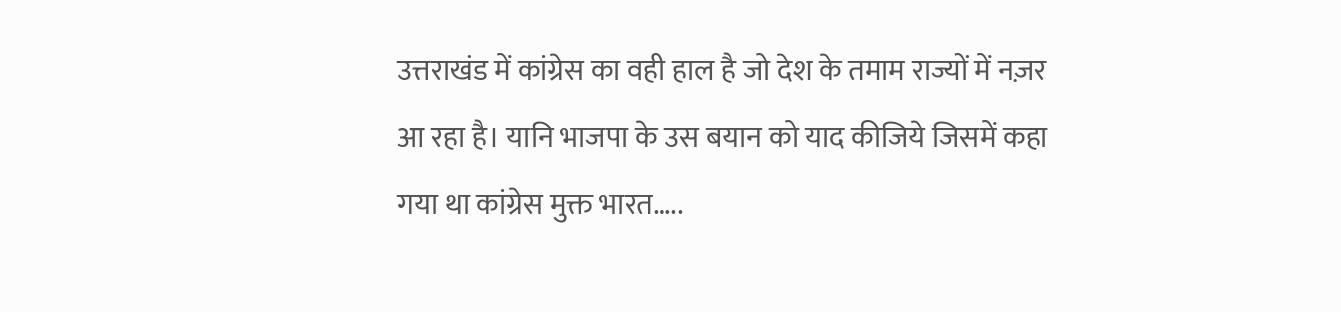उत्तराखंड में कांग्रेस का वही हाल है जो देश के तमाम राज्यों में नज़र आ रहा है। यानि भाजपा के उस बयान को याद कीजिये जिसमें कहा गया था कांग्रेस मुक्त भारत…..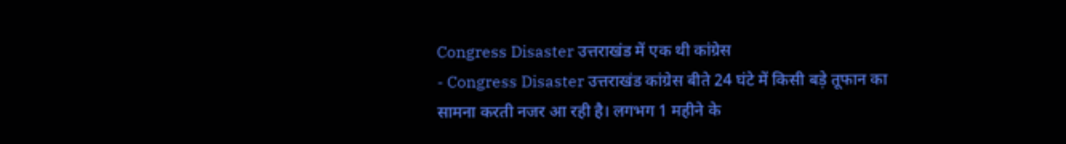Congress Disaster उत्तराखंड में एक थी कांग्रेस
- Congress Disaster उत्तराखंड कांग्रेस बीते 24 घंटे में किसी बड़े तूफान का सामना करती नजर आ रही है। लगभग 1 महीने के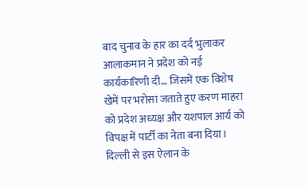बाद चुनाव के हार का दर्द भुलाकर आलाकमान ने प्रदेश को नई कार्यकारिणी दी… जिसमें एक विशेष खेमें पर भरोसा जताते हुए करण माहरा को प्रदेश अध्यक्ष और यशपाल आर्य को विपक्ष में पार्टी का नेता बना दिया। दिल्ली से इस ऐलान के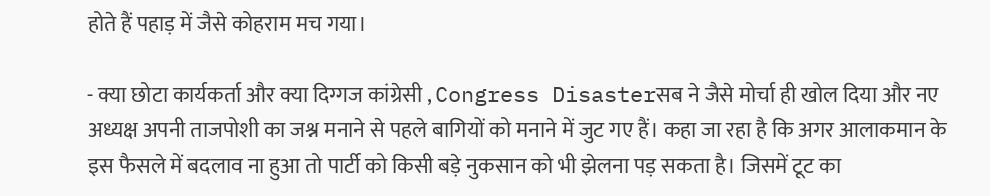होते हैं पहाड़ में जैसे कोहराम मच गया।

- क्या छोटा कार्यकर्ता और क्या दिग्गज कांग्रेसी , Congress Disasterसब ने जैसे मोर्चा ही खोल दिया और नए अध्यक्ष अपनी ताजपोशी का जश्न मनाने से पहले बागियों को मनाने में जुट गए हैं। कहा जा रहा है कि अगर आलाकमान के इस फैसले में बदलाव ना हुआ तो पार्टी को किसी बड़े नुकसान को भी झेलना पड़ सकता है। जिसमें टूट का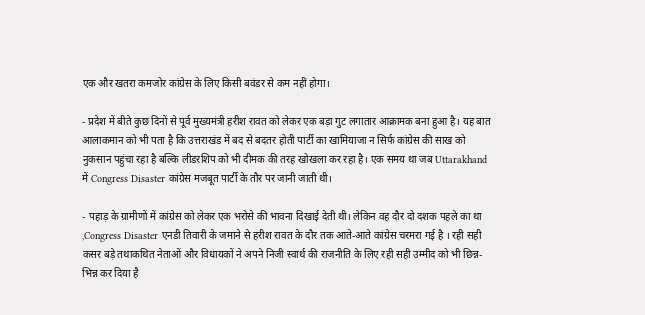एक और खतरा कमजोर कांग्रेस के लिए किसी बवंडर से कम नहीं होगा।

- प्रदेश में बीते कुछ दिनों से पूर्व मुख्यमंत्री हरीश रावत को लेकर एक बड़ा गुट लगातार आक्रामक बना हुआ है। यह बात आलाकमान को भी पता है कि उत्तराखंड में बद से बदतर होती पार्टी का खामियाजा न सिर्फ कांग्रेस की साख को नुकसान पहुंचा रहा है बल्कि लीडरशिप को भी दीमक की तरह खोखला कर रहा है। एक समय था जब Uttarakhand में Congress Disaster कांग्रेस मजबूत पार्टी के तौर पर जानी जाती थी।

- पहाड़ के ग्रामीणों में कांग्रेस को लेकर एक भरोसे की भावना दिखाई देती थी। लेकिन वह दौर दो दशक पहले का था ,Congress Disaster एनडी तिवारी के जमाने से हरीश रावत के दौर तक आते-आते कांग्रेस चरमरा गई है । रही सही कसर बड़े तथाकथित नेताओं और विधायकों ने अपने निजी स्वार्थ की राजनीति के लिए रही सही उम्मीद को भी छिन्न-भिन्न कर दिया है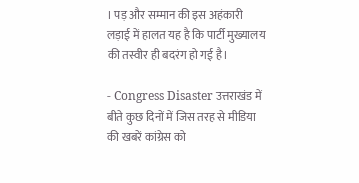। पड़ और सम्मान की इस अहंकारी लड़ाई में हालत यह है कि पार्टी मुख्यालय की तस्वीर ही बदरंग हो गई है।

- Congress Disaster उत्तराखंड में बीते कुछ दिनों में जिस तरह से मीडिया की खबरें कांग्रेस को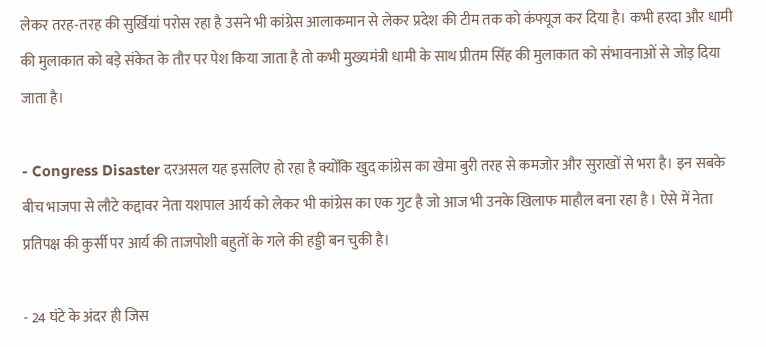लेकर तरह-तरह की सुर्खियां परोस रहा है उसने भी कांग्रेस आलाकमान से लेकर प्रदेश की टीम तक को कंफ्यूज कर दिया है। कभी हरदा और धामी की मुलाकात को बड़े संकेत के तौर पर पेश किया जाता है तो कभी मुख्यमंत्री धामी के साथ प्रीतम सिंह की मुलाकात को संभावनाओं से जोड़ दिया जाता है।

- Congress Disaster दरअसल यह इसलिए हो रहा है क्योंकि खुद कांग्रेस का खेमा बुरी तरह से कमजोर और सुराखों से भरा है। इन सबके बीच भाजपा से लौटे कद्दावर नेता यशपाल आर्य को लेकर भी कांग्रेस का एक गुट है जो आज भी उनके खिलाफ माहौल बना रहा है । ऐसे में नेता प्रतिपक्ष की कुर्सी पर आर्य की ताजपोशी बहुतों के गले की हड्डी बन चुकी है।

- 24 घंटे के अंदर ही जिस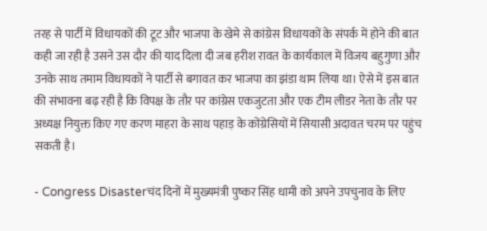तरह से पार्टी में विधायकों की टूट और भाजपा के खेमे से कांग्रेस विधायकों के संपर्क में होने की बात कही जा रही है उसने उस दौर की याद दिला दी जब हरीश रावत के कार्यकाल में विजय बहुगुणा और उनके साथ तमाम विधायकों ने पार्टी से बगावत कर भाजपा का झंडा थाम लिया था। ऐसे में इस बात की संभावना बढ़ रही है कि विपक्ष के तौर पर कांग्रेस एकजुटता और एक टीम लीडर नेता के तौर पर अध्यक्ष नियुक्त किए गए करण माहरा के साथ पहाड़ के कोंग्रेसियों में सियासी अदावत चरम पर पहुंच सकती है।

- Congress Disasterचंद दिनों में मुख्यमंत्री पुष्कर सिंह धामी को अपने उपचुनाव के लिए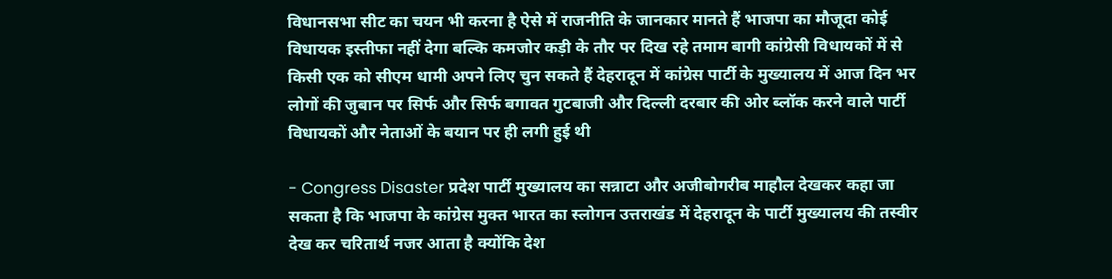विधानसभा सीट का चयन भी करना है ऐसे में राजनीति के जानकार मानते हैं भाजपा का मौजूदा कोई विधायक इस्तीफा नहीं देगा बल्कि कमजोर कड़ी के तौर पर दिख रहे तमाम बागी कांग्रेसी विधायकों में से किसी एक को सीएम धामी अपने लिए चुन सकते हैं देहरादून में कांग्रेस पार्टी के मुख्यालय में आज दिन भर लोगों की जुबान पर सिर्फ और सिर्फ बगावत गुटबाजी और दिल्ली दरबार की ओर ब्लॉक करने वाले पार्टी विधायकों और नेताओं के बयान पर ही लगी हुई थी

- Congress Disaster प्रदेश पार्टी मुख्यालय का सन्नाटा और अजीबोगरीब माहौल देखकर कहा जा सकता है कि भाजपा के कांग्रेस मुक्त भारत का स्लोगन उत्तराखंड में देहरादून के पार्टी मुख्यालय की तस्वीर देख कर चरितार्थ नजर आता है क्योंकि देश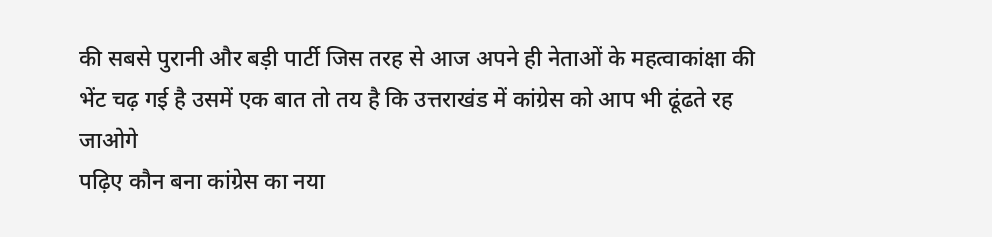की सबसे पुरानी और बड़ी पार्टी जिस तरह से आज अपने ही नेताओं के महत्वाकांक्षा की भेंट चढ़ गई है उसमें एक बात तो तय है कि उत्तराखंड में कांग्रेस को आप भी ढूंढते रह जाओगे
पढ़िए कौन बना कांग्रेस का नया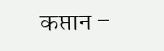कप्तान –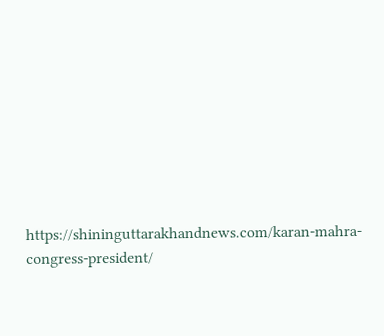https://shininguttarakhandnews.com/karan-mahra-congress-president/